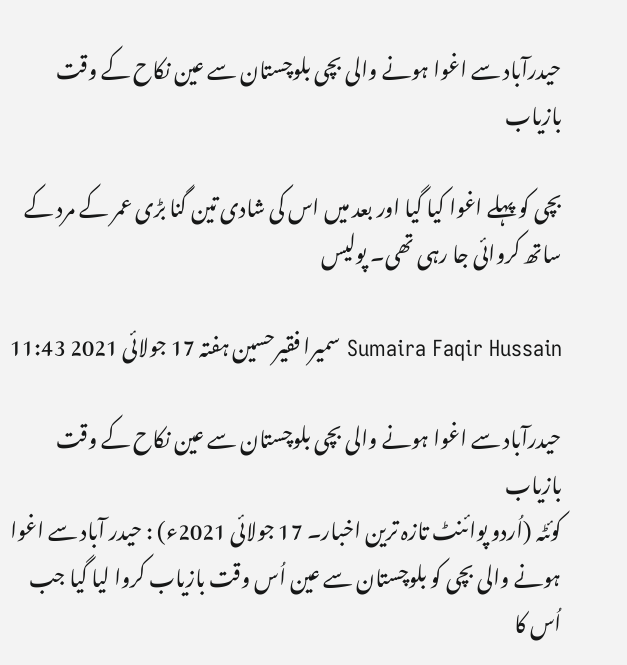حیدرآباد سے اغوا ہونے والی بچی بلوچستان سے عین نکاح کے وقت بازیاب

بچی کو پہلے اغوا کیا گیا اور بعد میں اس کی شادی تین گنا بڑی عمر کے مرد کے ساتھ کروائی جا رہی تھی۔ پولیس

Sumaira Faqir Hussain سمیرا فقیرحسین ہفتہ 17 جولائی 2021 11:43

حیدرآباد سے اغوا ہونے والی بچی بلوچستان سے عین نکاح کے وقت بازیاب
کوئٹہ (اُردو پوائنٹ تازہ ترین اخبار۔ 17 جولائی 2021ء) : حیدر آباد سے اغوا ہونے والی بچی کو بلوچستان سے عین اُس وقت بازیاب کروا لیا گیا جب اُس کا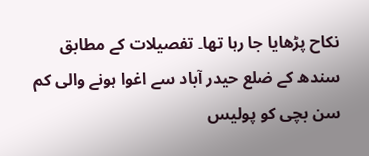نکاح پڑھایا جا رہا تھا۔ تفصیلات کے مطابق سندھ کے ضلع حیدر آباد سے اغوا ہونے والی کم سن بچی کو پولیس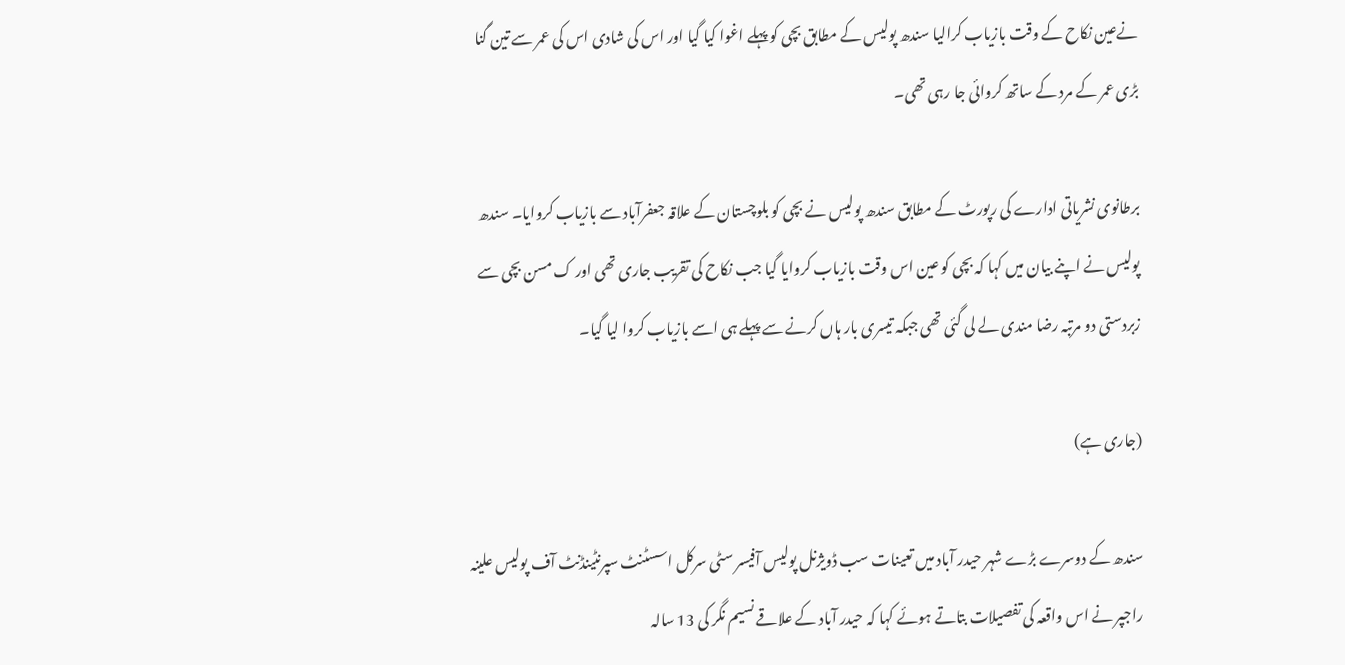نےعین نکاح کے وقت بازیاب کرالیا سندھ پولیس کے مطابق بچی کو پہلے اغوا کیا گیا اور اس کی شادی اس کی عمر سے تین گنا بڑی عمر کے مرد کے ساتھ کروائی جا رہی تھی۔

برطانوی نشریاتی ادارے کی رپورٹ کے مطابق سندھ پولیس نے بچی کو بلوچستان کے علاقہ جعفرآباد سے بازیاب کروایا۔ سندھ پولیس نے اپنے بیان میں کہا کہ بچی کو عین اس وقت بازیاب کروایا گیا جب نکاح کی تقریب جاری تھی اور ک مسن بچی سے زبردستی دو مرتبہ رضا مندی لے لی گئی تھی جبکہ تیسری بار ہاں کرنے سے پہلے ہی اسے بازیاب کروا لیا گیا۔

(جاری ہے)

سندھ کے دوسرے بڑے شہر حیدر آباد میں تعینات سب ڈویژنل پولیس آفیسر سٹی سرکل اسسٹنٹ سپرنٹینڈنٹ آف پولیس علینہ راجپر نے اس واقعہ کی تفصیلات بتاتے ہوئے کہا کہ حیدر آباد کے علاقے نسیم نگر کی 13 سالہ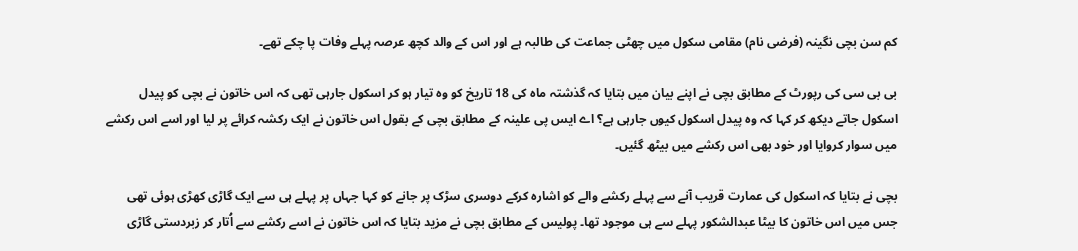کم سن بچی نگینہ (فرضی نام) مقامی سکول میں چھٹی جماعت کی طالبہ ہے اور اس کے والد کچھ عرصہ پہلے وفات پا چکے تھے۔

بی بی سی کی رپورٹ کے مطابق بچی نے اپنے بیان میں بتایا کہ گذشتہ ماہ کی 18 تاریخ کو وہ تیار ہو کر اسکول جارہی تھی کہ اس خاتون نے بچی کو پیدل اسکول جاتے دیکھ کر کہا کہ وہ پیدل اسکول کیوں جارہی ہے؟ اے ایس پی علینہ کے مطابق بچی کے بقول اس خاتون نے ایک رکشہ کرائے پر لیا اور اسے اس رکشے میں سوار کروایا اور خود بھی اس رکشے میں بیٹھ گئیں۔

بچی نے بتایا کہ اسکول کی عمارت قریب آنے سے پہلے رکشے والے کو اشارہ کرکے دوسری سڑک پر جانے کو کہا جہاں پر پہلے ہی سے ایک گاڑی کھڑی ہوئی تھی جس میں اس خاتون کا بیٹا عبدالشکور پہلے سے ہی موجود تھا۔ پولیس کے مطابق بچی نے مزید بتایا کہ اس خاتون نے اسے رکشے سے اُتار کر زبردستی گاڑی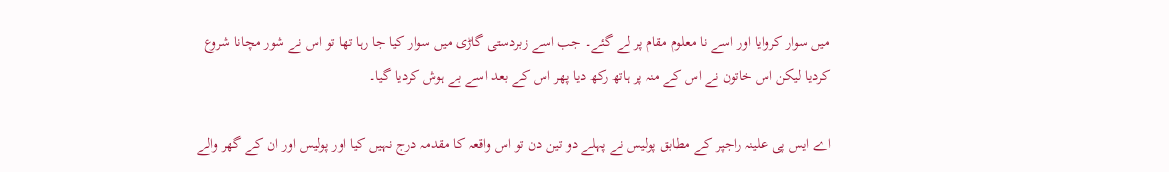میں سوار کروایا اور اسے نا معلوم مقام پر لے گئے۔ جب اسے زبردستی گاڑی میں سوار کیا جا رہا تھا تو اس نے شور مچانا شروع کردیا لیکن اس خاتون نے اس کے منہ پر ہاتھ رکھ دیا پھر اس کے بعد اسے بے ہوش کردیا گیا۔

اے ایس پی علینہ راجپر کے مطابق پولیس نے پہلے دو تین دن تو اس واقعہ کا مقدمہ درج نہیں کیا اور پولیس اور ان کے گھر والے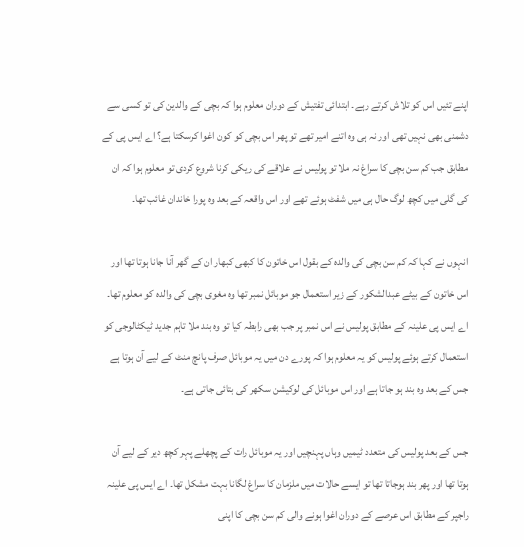اپنے تئیں اس کو تلاش کرتے رہے۔ ابتدائی تفتیش کے دوران معلوم ہوا کہ بچی کے والدین کی تو کسی سے دشمنی بھی نہیں تھی اور نہ ہی وہ اتنے امیر تھے تو پھر اس بچی کو کون اغوا کرسکتا ہے؟ اے ایس پی کے مطابق جب کم سن بچی کا سراغ نہ ملا تو پولیس نے علاقے کی ریکی کرنا شروع کردی تو معلوم ہوا کہ ان کی گلی میں کچھ لوگ حال ہی میں شفٹ ہوئے تھے اور اس واقعہ کے بعد وہ پورا خاندان غائب تھا۔

انہوں نے کہا کہ کم سن بچی کی والدہ کے بقول اس خاتون کا کبھی کبھار ان کے گھر آنا جانا ہوتا تھا اور اس خاتون کے بیٹے عبدالشکور کے زیر استعمال جو موبائل نمبر تھا وہ مغوی بچی کی والدہ کو معلوم تھا۔ اے ایس پی علینہ کے مطابق پولیس نے اس نمبر پر جب بھی رابطہ کیا تو وہ بند ملا تاہم جدید ٹیکٹالوجی کو استعمال کرتے ہوئے پولیس کو یہ معلوم ہوا کہ پورے دن میں یہ موبائل صرف پانچ منٹ کے لیے آن ہوتا ہے جس کے بعد وہ بند ہو جاتا ہے اور اس موبائل کی لوکیشن سکھر کی بتائی جاتی ہے۔

جس کے بعد پولیس کی متعدد ٹیمیں وہاں پہنچیں اور یہ موبائل رات کے پچھلے پہر کچھ دیر کے لیے آن ہوتا تھا اور پھر بند ہوجاتا تھا تو ایسے حالات میں ملزمان کا سراغ لگانا بہت مشکل تھا۔ اے ایس پی علینہ راجپر کے مطابق اس عرصے کے دوران اغوا ہونے والی کم سن بچی کا اپنی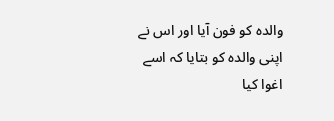والدہ کو فون آیا اور اس نے اپنی والدہ کو بتایا کہ اسے اغوا کیا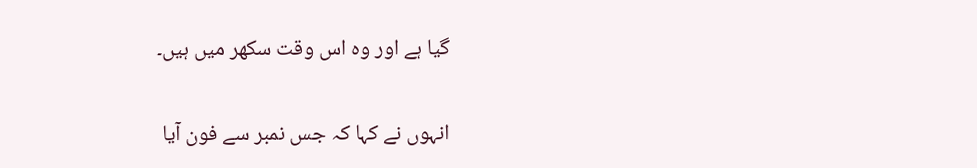گیا ہے اور وہ اس وقت سکھر میں ہیں۔

انہوں نے کہا کہ جس نمبر سے فون آیا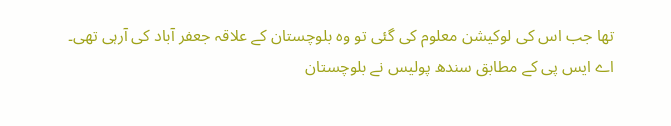تھا جب اس کی لوکیشن معلوم کی گئی تو وہ بلوچستان کے علاقہ جعفر آباد کی آرہی تھی۔ اے ایس پی کے مطابق سندھ پولیس نے بلوچستان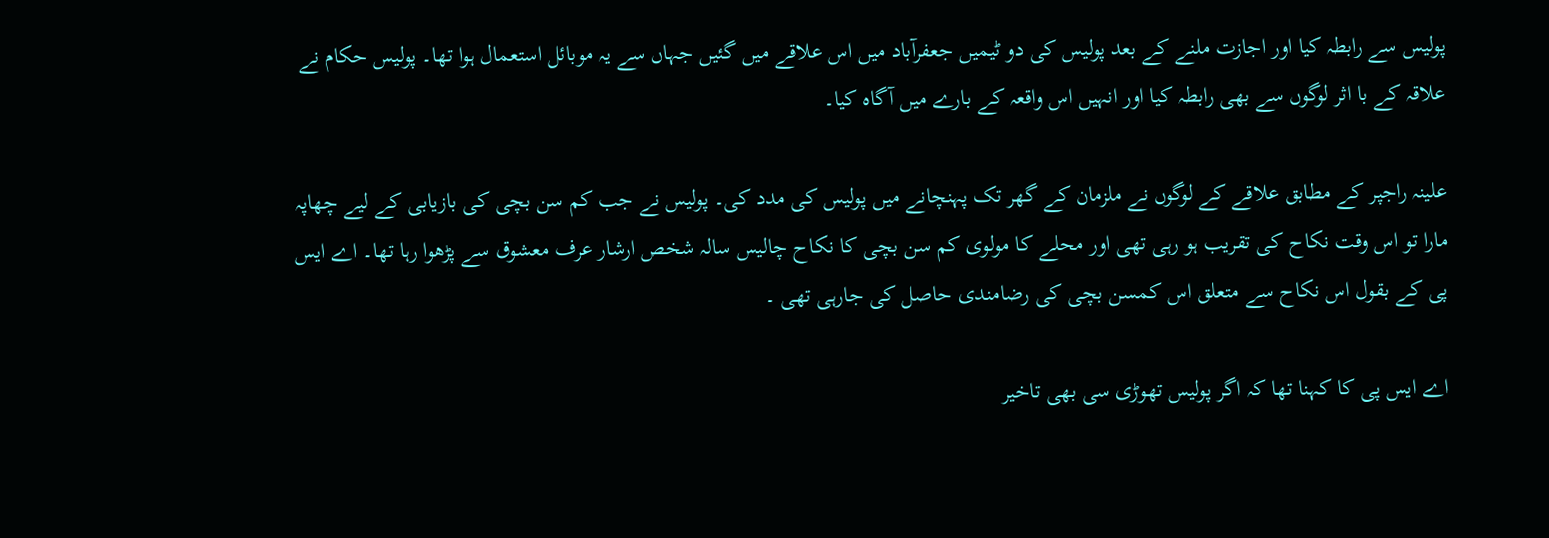پولیس سے رابطہ کیا اور اجازت ملنے کے بعد پولیس کی دو ٹیمیں جعفرآباد میں اس علاقے میں گئیں جہاں سے یہ موبائل استعمال ہوا تھا۔ پولیس حکام نے علاقہ کے با اثر لوگوں سے بھی رابطہ کیا اور انہیں اس واقعہ کے بارے میں آگاہ کیا۔

علینہ راجپر کے مطابق علاقے کے لوگوں نے ملزمان کے گھر تک پہنچانے میں پولیس کی مدد کی۔ پولیس نے جب کم سن بچی کی بازیابی کے لیے چھاپہ مارا تو اس وقت نکاح کی تقریب ہو رہی تھی اور محلے کا مولوی کم سن بچی کا نکاح چالیس سالہ شخص ارشار عرف معشوق سے پڑھوا رہا تھا۔ اے ایس پی کے بقول اس نکاح سے متعلق اس کمسن بچی کی رضامندی حاصل کی جارہی تھی ۔

اے ایس پی کا کہنا تھا کہ اگر پولیس تھوڑی سی بھی تاخیر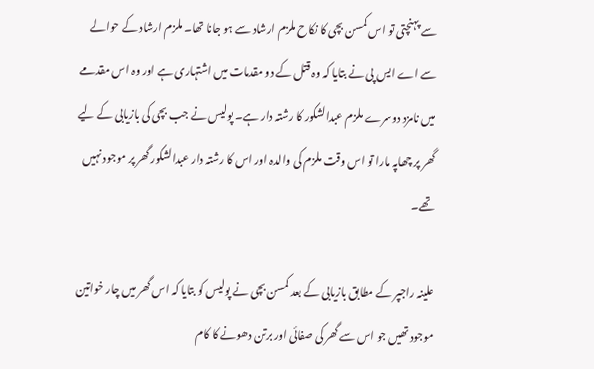سے پہنچتی تو اس کمسن بچی کا نکاح ملزم ارشاد سے ہو جانا تھا۔ ملزم ارشاد کے حوالے سے اے ایس پی نے بتایا کہ وہ قتل کے دو مقدمات میں اشتہاری ہے اور وہ اس مقدمے میں نامزد دوسرے ملزم عبدالشکور کا رشتہ دار ہے۔ پولیس نے جب بچی کی بازیابی کے لیے گھر پر چھاپہ مارا تو اس وقت ملزم کی والدہ اور اس کا رشتہ دار عبدالشکور گھر پر موجود نہیں تھے۔

علینہ راجپر کے مطابق بازیابی کے بعد کمسن بچی نے پولیس کو بتایا کہ اس گھر میں چار خواتین موجود تھیں جو اس سے گھر کی صفائی اور برتن دھونے کا کام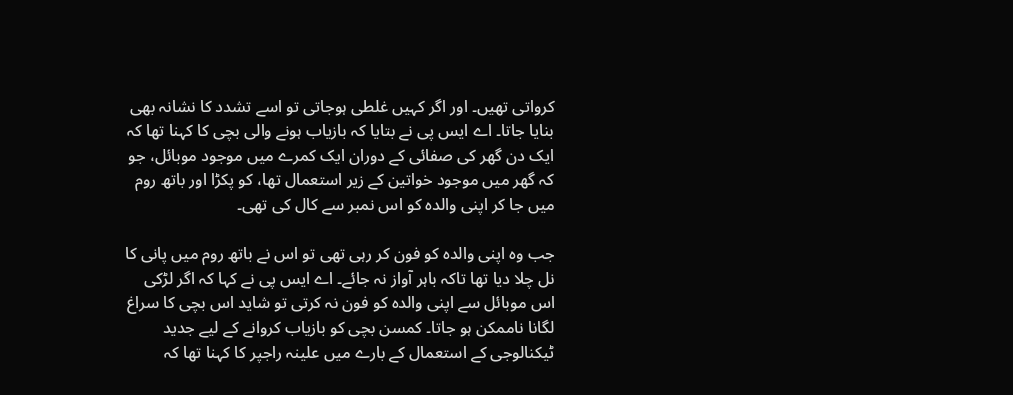کرواتی تھیں۔ اور اگر کہیں غلطی ہوجاتی تو اسے تشدد کا نشانہ بھی بنایا جاتا۔ اے ایس پی نے بتایا کہ بازیاب ہونے والی بچی کا کہنا تھا کہ ایک دن گھر کی صفائی کے دوران ایک کمرے میں موجود موبائل، جو کہ گھر میں موجود خواتین کے زیر استعمال تھا، کو پکڑا اور باتھ روم میں جا کر اپنی والدہ کو اس نمبر سے کال کی تھی۔

جب وہ اپنی والدہ کو فون کر رہی تھی تو اس نے باتھ روم میں پانی کا نل چلا دیا تھا تاکہ باہر آواز نہ جائے۔ اے ایس پی نے کہا کہ اگر لڑکی اس موبائل سے اپنی والدہ کو فون نہ کرتی تو شاید اس بچی کا سراغ لگانا ناممکن ہو جاتا۔ کمسن بچی کو بازیاب کروانے کے لیے جدید ٹیکنالوجی کے استعمال کے بارے میں علینہ راجپر کا کہنا تھا کہ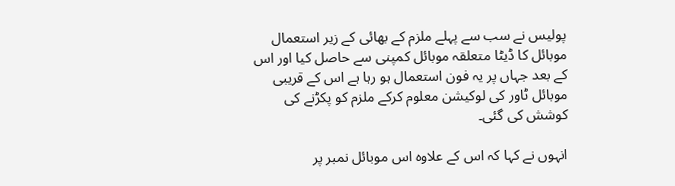پولیس نے سب سے پہلے ملزم کے بھائی کے زیر استعمال موبائل کا ڈیٹا متعلقہ موبائل کمپنی سے حاصل کیا اور اس کے بعد جہاں پر یہ فون استعمال ہو رہا ہے اس کے قریبی موبائل ٹاور کی لوکیشن معلوم کرکے ملزم کو پکڑنے کی کوشش کی گئی۔

انہوں نے کہا کہ اس کے علاوہ اس موبائل نمبر پر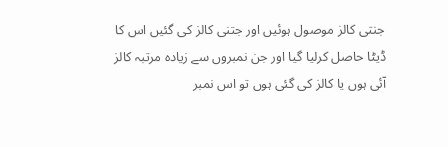جنتی کالز موصول ہوئیں اور جتنی کالز کی گئیں اس کا ڈیٹا حاصل کرلیا گیا اور جن نمبروں سے زیادہ مرتبہ کالز آئی ہوں یا کالز کی گئی ہوں تو اس نمبر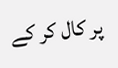پر کال کر کے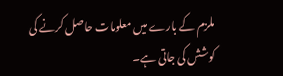ملزم کے بارے میں معلومات حاصل کرنے کی کوشش کی جاتی ہے۔